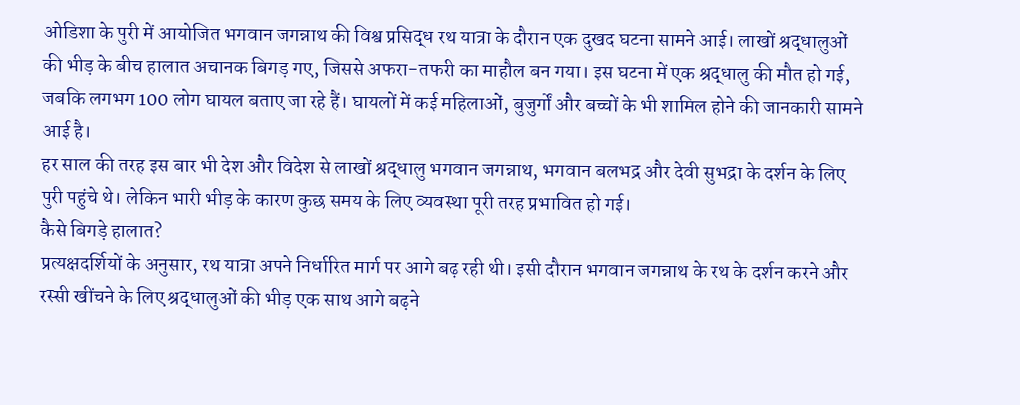ओडिशा के पुरी में आयोजित भगवान जगन्नाथ की विश्व प्रसिद्ध रथ यात्रा के दौरान एक दुखद घटना सामने आई। लाखों श्रद्धालुओं की भीड़ के बीच हालात अचानक बिगड़ गए, जिससे अफरा-तफरी का माहौल बन गया। इस घटना में एक श्रद्धालु की मौत हो गई, जबकि लगभग 100 लोग घायल बताए जा रहे हैं। घायलों में कई महिलाओं, बुजुर्गों और बच्चों के भी शामिल होने की जानकारी सामने आई है।
हर साल की तरह इस बार भी देश और विदेश से लाखों श्रद्धालु भगवान जगन्नाथ, भगवान बलभद्र और देवी सुभद्रा के दर्शन के लिए पुरी पहुंचे थे। लेकिन भारी भीड़ के कारण कुछ समय के लिए व्यवस्था पूरी तरह प्रभावित हो गई।
कैसे बिगड़े हालात?
प्रत्यक्षदर्शियों के अनुसार, रथ यात्रा अपने निर्धारित मार्ग पर आगे बढ़ रही थी। इसी दौरान भगवान जगन्नाथ के रथ के दर्शन करने और रस्सी खींचने के लिए श्रद्धालुओं की भीड़ एक साथ आगे बढ़ने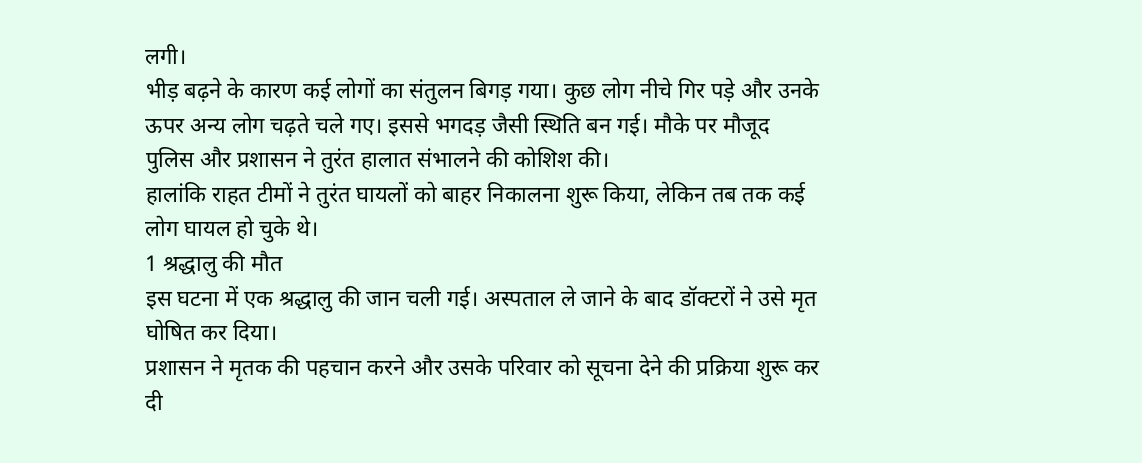लगी।
भीड़ बढ़ने के कारण कई लोगों का संतुलन बिगड़ गया। कुछ लोग नीचे गिर पड़े और उनके ऊपर अन्य लोग चढ़ते चले गए। इससे भगदड़ जैसी स्थिति बन गई। मौके पर मौजूद पुलिस और प्रशासन ने तुरंत हालात संभालने की कोशिश की।
हालांकि राहत टीमों ने तुरंत घायलों को बाहर निकालना शुरू किया, लेकिन तब तक कई लोग घायल हो चुके थे।
1 श्रद्धालु की मौत
इस घटना में एक श्रद्धालु की जान चली गई। अस्पताल ले जाने के बाद डॉक्टरों ने उसे मृत घोषित कर दिया।
प्रशासन ने मृतक की पहचान करने और उसके परिवार को सूचना देने की प्रक्रिया शुरू कर दी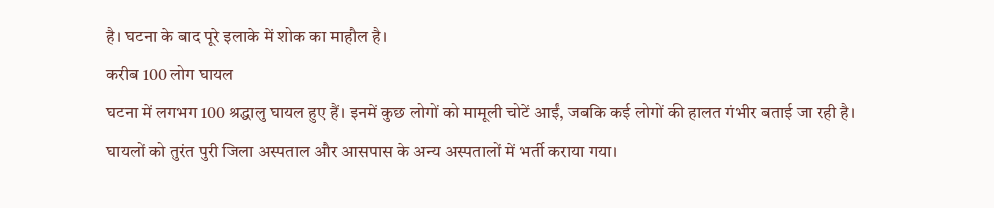है। घटना के बाद पूरे इलाके में शोक का माहौल है।
करीब 100 लोग घायल
घटना में लगभग 100 श्रद्धालु घायल हुए हैं। इनमें कुछ लोगों को मामूली चोटें आईं, जबकि कई लोगों की हालत गंभीर बताई जा रही है।
घायलों को तुरंत पुरी जिला अस्पताल और आसपास के अन्य अस्पतालों में भर्ती कराया गया।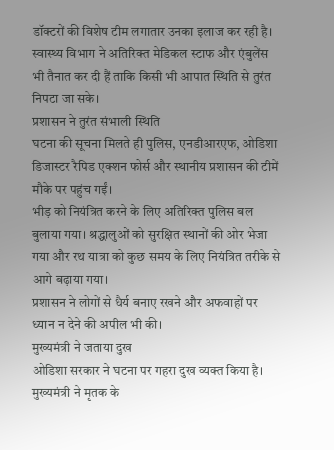डॉक्टरों की विशेष टीम लगातार उनका इलाज कर रही है।
स्वास्थ्य विभाग ने अतिरिक्त मेडिकल स्टाफ और एंबुलेंस भी तैनात कर दी हैं ताकि किसी भी आपात स्थिति से तुरंत निपटा जा सके।
प्रशासन ने तुरंत संभाली स्थिति
घटना की सूचना मिलते ही पुलिस, एनडीआरएफ, ओडिशा डिजास्टर रैपिड एक्शन फोर्स और स्थानीय प्रशासन की टीमें मौके पर पहुंच गईं।
भीड़ को नियंत्रित करने के लिए अतिरिक्त पुलिस बल बुलाया गया। श्रद्धालुओं को सुरक्षित स्थानों की ओर भेजा गया और रथ यात्रा को कुछ समय के लिए नियंत्रित तरीके से आगे बढ़ाया गया।
प्रशासन ने लोगों से धैर्य बनाए रखने और अफवाहों पर ध्यान न देने की अपील भी की।
मुख्यमंत्री ने जताया दुख
ओडिशा सरकार ने घटना पर गहरा दुख व्यक्त किया है। मुख्यमंत्री ने मृतक के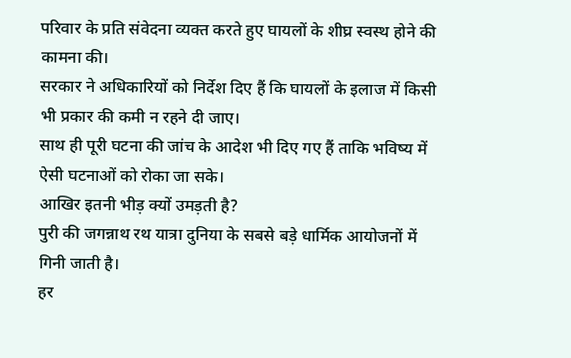परिवार के प्रति संवेदना व्यक्त करते हुए घायलों के शीघ्र स्वस्थ होने की कामना की।
सरकार ने अधिकारियों को निर्देश दिए हैं कि घायलों के इलाज में किसी भी प्रकार की कमी न रहने दी जाए।
साथ ही पूरी घटना की जांच के आदेश भी दिए गए हैं ताकि भविष्य में ऐसी घटनाओं को रोका जा सके।
आखिर इतनी भीड़ क्यों उमड़ती है?
पुरी की जगन्नाथ रथ यात्रा दुनिया के सबसे बड़े धार्मिक आयोजनों में गिनी जाती है।
हर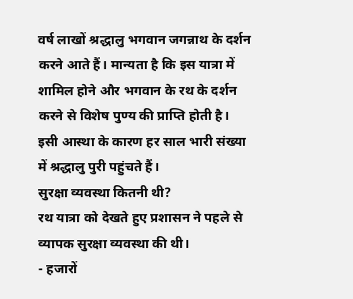वर्ष लाखों श्रद्धालु भगवान जगन्नाथ के दर्शन करने आते हैं। मान्यता है कि इस यात्रा में शामिल होने और भगवान के रथ के दर्शन करने से विशेष पुण्य की प्राप्ति होती है।
इसी आस्था के कारण हर साल भारी संख्या में श्रद्धालु पुरी पहुंचते हैं।
सुरक्षा व्यवस्था कितनी थी?
रथ यात्रा को देखते हुए प्रशासन ने पहले से व्यापक सुरक्षा व्यवस्था की थी।
- हजारों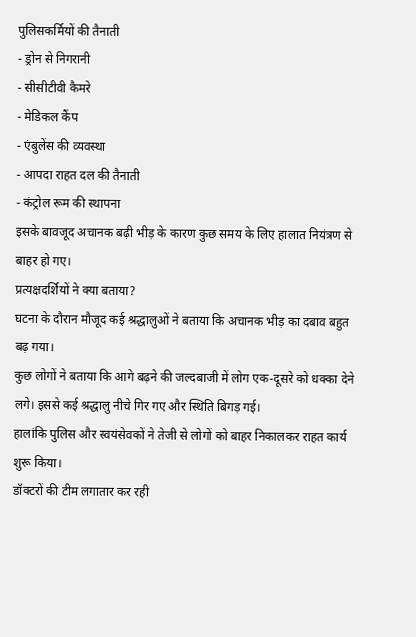पुलिसकर्मियों की तैनाती
- ड्रोन से निगरानी
- सीसीटीवी कैमरे
- मेडिकल कैंप
- एंबुलेंस की व्यवस्था
- आपदा राहत दल की तैनाती
- कंट्रोल रूम की स्थापना
इसके बावजूद अचानक बढ़ी भीड़ के कारण कुछ समय के लिए हालात नियंत्रण से बाहर हो गए।
प्रत्यक्षदर्शियों ने क्या बताया?
घटना के दौरान मौजूद कई श्रद्धालुओं ने बताया कि अचानक भीड़ का दबाव बहुत बढ़ गया।
कुछ लोगों ने बताया कि आगे बढ़ने की जल्दबाजी में लोग एक-दूसरे को धक्का देने लगे। इससे कई श्रद्धालु नीचे गिर गए और स्थिति बिगड़ गई।
हालांकि पुलिस और स्वयंसेवकों ने तेजी से लोगों को बाहर निकालकर राहत कार्य शुरू किया।
डॉक्टरों की टीम लगातार कर रही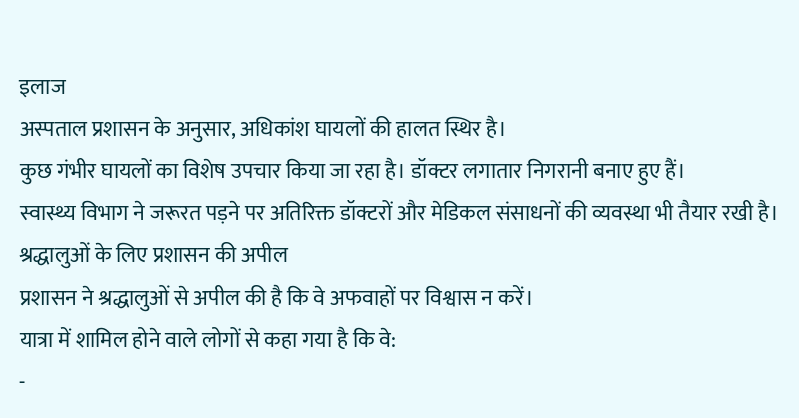इलाज
अस्पताल प्रशासन के अनुसार, अधिकांश घायलों की हालत स्थिर है।
कुछ गंभीर घायलों का विशेष उपचार किया जा रहा है। डॉक्टर लगातार निगरानी बनाए हुए हैं।
स्वास्थ्य विभाग ने जरूरत पड़ने पर अतिरिक्त डॉक्टरों और मेडिकल संसाधनों की व्यवस्था भी तैयार रखी है।
श्रद्धालुओं के लिए प्रशासन की अपील
प्रशासन ने श्रद्धालुओं से अपील की है कि वे अफवाहों पर विश्वास न करें।
यात्रा में शामिल होने वाले लोगों से कहा गया है कि वे:
-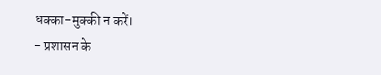धक्का-मुक्की न करें।
- प्रशासन के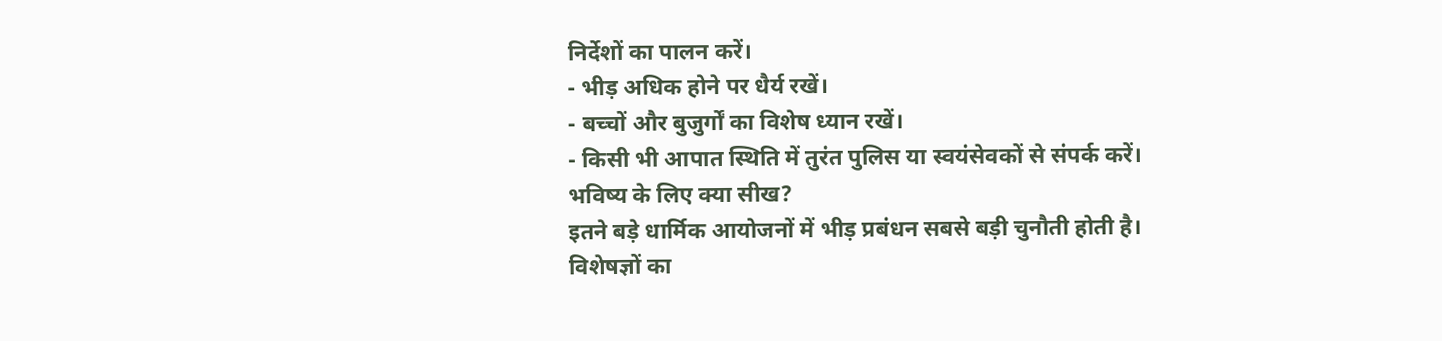निर्देशों का पालन करें।
- भीड़ अधिक होने पर धैर्य रखें।
- बच्चों और बुजुर्गों का विशेष ध्यान रखें।
- किसी भी आपात स्थिति में तुरंत पुलिस या स्वयंसेवकों से संपर्क करें।
भविष्य के लिए क्या सीख?
इतने बड़े धार्मिक आयोजनों में भीड़ प्रबंधन सबसे बड़ी चुनौती होती है।
विशेषज्ञों का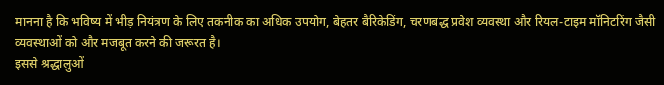मानना है कि भविष्य में भीड़ नियंत्रण के लिए तकनीक का अधिक उपयोग, बेहतर बैरिकेडिंग, चरणबद्ध प्रवेश व्यवस्था और रियल-टाइम मॉनिटरिंग जैसी व्यवस्थाओं को और मजबूत करने की जरूरत है।
इससे श्रद्धालुओं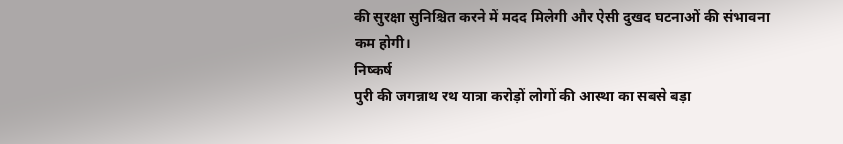की सुरक्षा सुनिश्चित करने में मदद मिलेगी और ऐसी दुखद घटनाओं की संभावना कम होगी।
निष्कर्ष
पुरी की जगन्नाथ रथ यात्रा करोड़ों लोगों की आस्था का सबसे बड़ा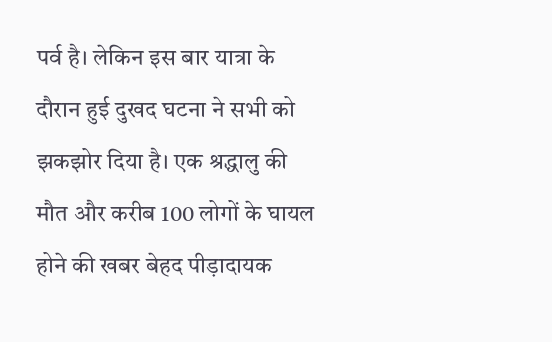पर्व है। लेकिन इस बार यात्रा के दौरान हुई दुखद घटना ने सभी को झकझोर दिया है। एक श्रद्धालु की मौत और करीब 100 लोगों के घायल होने की खबर बेहद पीड़ादायक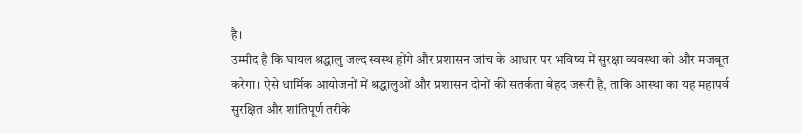है।
उम्मीद है कि घायल श्रद्धालु जल्द स्वस्थ होंगे और प्रशासन जांच के आधार पर भविष्य में सुरक्षा व्यवस्था को और मजबूत करेगा। ऐसे धार्मिक आयोजनों में श्रद्धालुओं और प्रशासन दोनों की सतर्कता बेहद जरूरी है, ताकि आस्था का यह महापर्व सुरक्षित और शांतिपूर्ण तरीके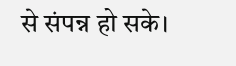से संपन्न हो सके।